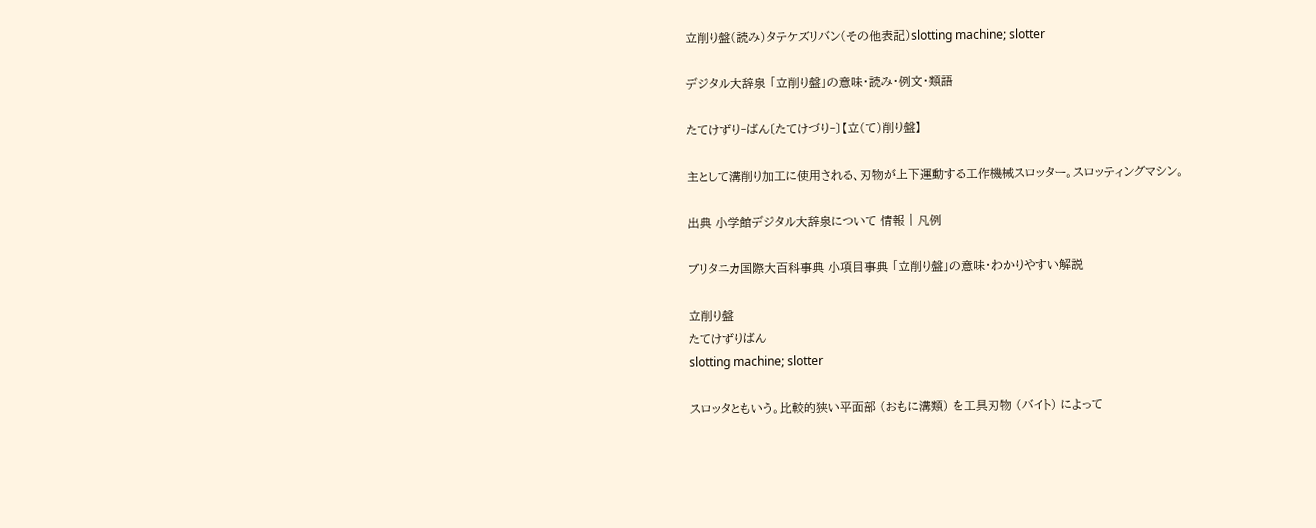立削り盤(読み)タテケズリバン(その他表記)slotting machine; slotter

デジタル大辞泉 「立削り盤」の意味・読み・例文・類語

たてけずり‐ばん〔たてけづり‐〕【立(て)削り盤】

主として溝削り加工に使用される、刃物が上下運動する工作機械スロッター。スロッティングマシン。

出典 小学館デジタル大辞泉について 情報 | 凡例

ブリタニカ国際大百科事典 小項目事典 「立削り盤」の意味・わかりやすい解説

立削り盤
たてけずりばん
slotting machine; slotter

スロッタともいう。比較的狭い平面部 (おもに溝類) を工具刃物 (バイト) によって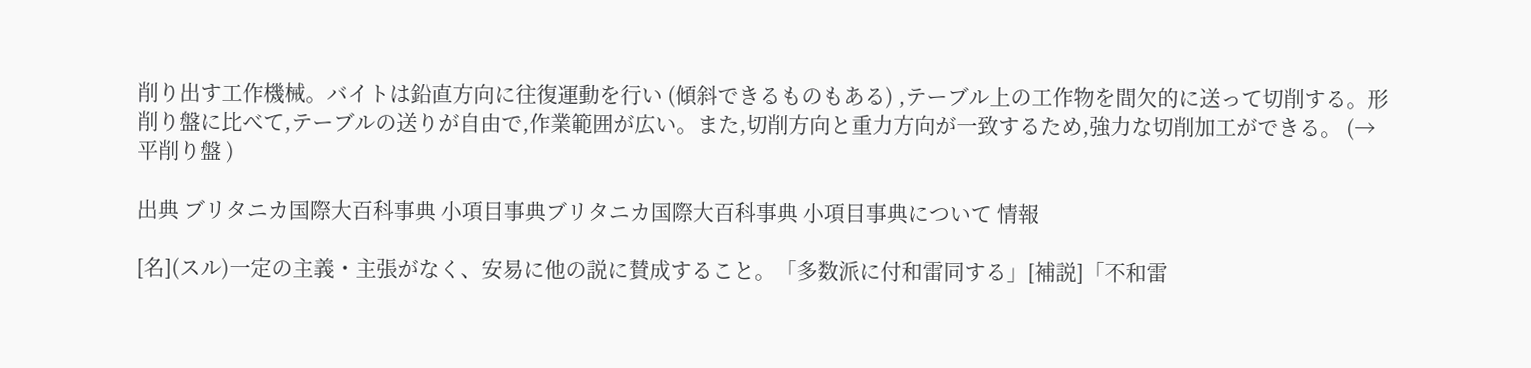削り出す工作機械。バイトは鉛直方向に往復運動を行い (傾斜できるものもある) ,テーブル上の工作物を間欠的に送って切削する。形削り盤に比べて,テーブルの送りが自由で,作業範囲が広い。また,切削方向と重力方向が一致するため,強力な切削加工ができる。 (→平削り盤 )

出典 ブリタニカ国際大百科事典 小項目事典ブリタニカ国際大百科事典 小項目事典について 情報

[名](スル)一定の主義・主張がなく、安易に他の説に賛成すること。「多数派に付和雷同する」[補説]「不和雷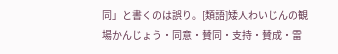同」と書くのは誤り。[類語]矮人わいじんの観場かんじょう・同意・賛同・支持・賛成・雷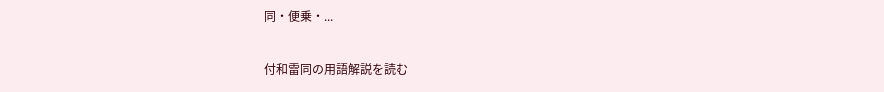同・便乗・...

付和雷同の用語解説を読む